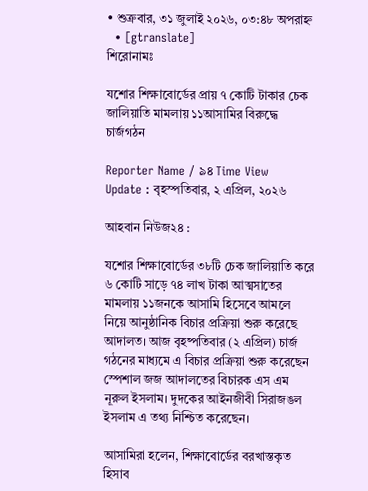• শুক্রবার, ৩১ জুলাই ২০২৬, ০৩:৪৮ অপরাহ্ন
  • [gtranslate]
শিরোনামঃ

যশোর শিক্ষাবোর্ডের প্রায় ৭ কোটি টাকার চেক জালিয়াতি মামলায় ১১আসামির বিরুদ্ধে চার্জগঠন

Reporter Name / ৯৪ Time View
Update : বৃহস্পতিবার, ২ এপ্রিল, ২০২৬

আহবান নিউজ২৪ :

যশোর শিক্ষাবোর্ডের ৩৮টি চেক জালিয়াতি করে ৬ কোটি সাড়ে ৭৪ লাখ টাকা আত্মসাতের মামলায় ১১জনকে আসামি হিসেবে আমলে নিয়ে আনুষ্ঠানিক বিচার প্রক্রিয়া শুরু করেছে আদালত। আজ বৃহষ্পতিবার (২ এপ্রিল) চার্জ গঠনের মাধ্যমে এ বিচার প্রক্রিয়া শুরু করেছেন স্পেশাল জজ আদালতের বিচারক এস এম নূরুল ইসলাম। দুদকের আইনজীবী সিরাজঙল ইসলাম এ তথ্য নিশ্চিত করেছেন।

আসামিরা হলেন, শিক্ষাবোর্ডের বরখাস্তকৃত হিসাব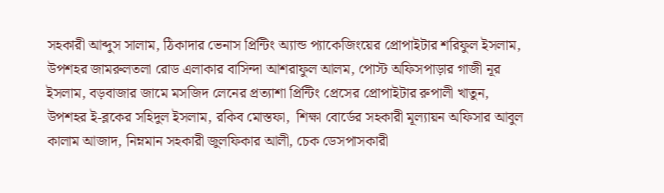সহকারী আব্দুস সালাম, ঠিকাদার ভেনাস প্রিন্টিং অ্যান্ড প্যাকেজিংয়ের প্রোপাইটার শরিফুল ইসলাম, উপশহর জামরুলতলা রোড এলাকার বাসিন্দা আশরাফুল আলম, পোস্ট অফিসপাড়ার গাজী নূর ইসলাম, বড়বাজার জামে মসজিদ লেনের প্রত্যাশা প্রিন্টিং প্রেসের প্রোপাইটার রুপালী খাতুন, উপশহর ই-ব্লকের সহিদুল ইসলাম, রকিব মোস্তফা,  শিক্ষা বোর্ডের সহকারী মূল্যায়ন অফিসার আবুল কালাম আজাদ, নিম্নমান সহকারী জুলফিকার আলী, চেক ডেসপাসকারী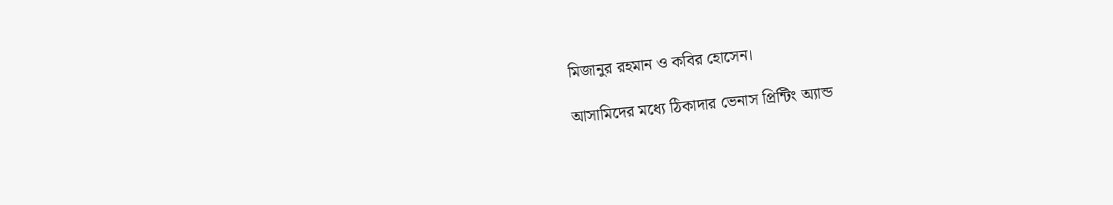মিজানুর রহমান ও কবির হোসেন।

আসামিদের মধ্যে ঠিকাদার ভেনাস প্রিন্টিং অ্যান্ড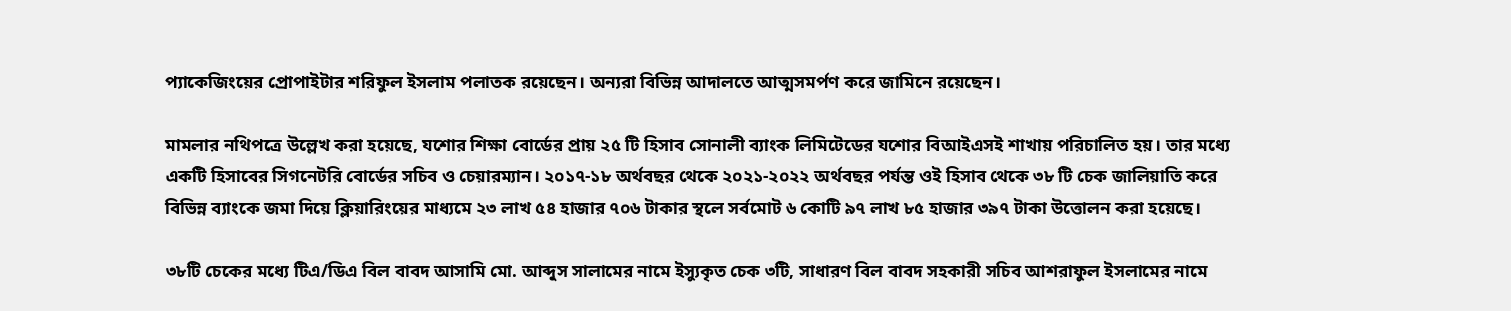প্যাকেজিংয়ের প্রোপাইটার শরিফুল ইসলাম পলাতক রয়েছেন। অন্যরা বিভিন্ন আদালতে আত্মসমর্পণ করে জামিনে রয়েছেন।

মামলার নথিপত্রে উল্লেখ করা হয়েছে, যশোর শিক্ষা বোর্ডের প্রায় ২৫ টি হিসাব সোনালী ব্যাংক লিমিটেডের যশোর বিআইএসই শাখায় পরিচালিত হয়। তার মধ্যে একটি হিসাবের সিগনেটরি বোর্ডের সচিব ও চেয়ারম্যান। ২০১৭-১৮ অর্থবছর থেকে ২০২১-২০২২ অর্থবছর পর্যন্ত ওই হিসাব থেকে ৩৮ টি চেক জালিয়াতি করে বিভিন্ন ব্যাংকে জমা দিয়ে ক্লিয়ারিংয়ের মাধ্যমে ২৩ লাখ ৫৪ হাজার ৭০৬ টাকার স্থলে সর্বমোট ৬ কোটি ৯৭ লাখ ৮৫ হাজার ৩৯৭ টাকা উত্তোলন করা হয়েছে।

৩৮টি চেকের মধ্যে টিএ/ডিএ বিল বাবদ আসামি মো. আব্দুস সালামের নামে ইস্যুকৃত চেক ৩টি, সাধারণ বিল বাবদ সহকারী সচিব আশরাফুল ইসলামের নামে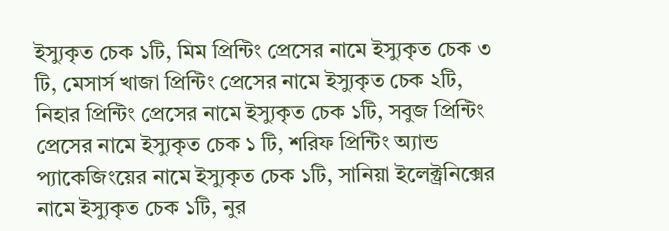ইস্যুকৃত চেক ১টি, মিম প্রিন্টিং প্রেসের নামে ইস্যুকৃত চেক ৩ টি, মেসার্স খাজা প্রিন্টিং প্রেসের নামে ইস্যুকৃত চেক ২টি, নিহার প্রিন্টিং প্রেসের নামে ইস্যুকৃত চেক ১টি, সবুজ প্রিন্টিং প্রেসের নামে ইস্যুকৃত চেক ১ টি, শরিফ প্রিন্টিং অ্যান্ড প্যাকেজিংয়ের নামে ইস্যুকৃত চেক ১টি, সানিয়া ইলেক্ট্রনিক্সের নামে ইস্যুকৃত চেক ১টি, নুর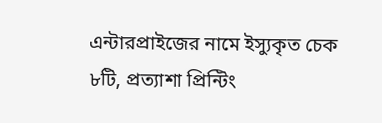এন্টারপ্রাইজের নামে ইস্যুকৃত চেক  ৮টি, প্রত্যাশা প্রিন্টিং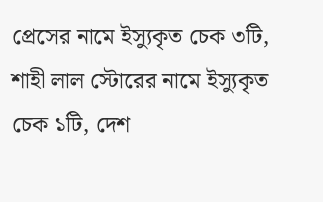প্রেসের নামে ইস্যুকৃত চেক ৩টি, শাহী লাল স্টোরের নামে ইস্যুকৃত চেক ১টি, দেশ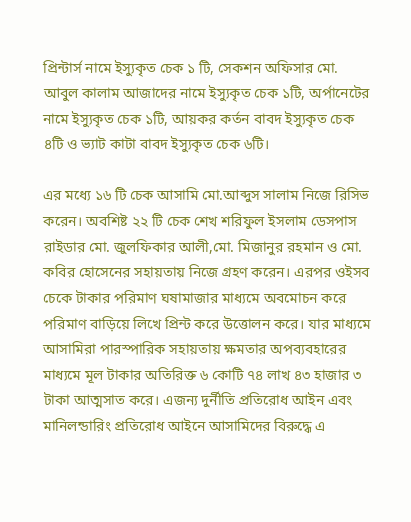প্রিন্টার্স নামে ইস্যুকৃত চেক ১ টি, সেকশন অফিসার মো. আবুল কালাম আজাদের নামে ইস্যুকৃত চেক ১টি, অর্পানেটের নামে ইস্যুকৃত চেক ১টি, আয়কর কর্তন বাবদ ইস্যুকৃত চেক ৪টি ও ভ্যাট কাটা বাবদ ইস্যুকৃত চেক ৬টি।

এর মধ্যে ১৬ টি চেক আসামি মো.আব্দুস সালাম নিজে রিসিভ করেন। অবশিষ্ট ২২ টি চেক শেখ শরিফুল ইসলাম ডেসপাস রাইডার মো. জুলফিকার আলী,মো. মিজানুর রহমান ও মো. কবির হোসেনের সহায়তায় নিজে গ্রহণ করেন। এরপর ওইসব চেকে টাকার পরিমাণ ঘষামাজার মাধ্যমে অবমোচন করে পরিমাণ বাড়িয়ে লিখে প্রিন্ট করে উত্তোলন করে। যার মাধ্যমে আসামিরা পারস্পারিক সহায়তায় ক্ষমতার অপব্যবহারের মাধ্যমে মূল টাকার অতিরিক্ত ৬ কোটি ৭৪ লাখ ৪৩ হাজার ৩ টাকা আত্মসাত করে। এজন্য দুর্নীতি প্রতিরোধ আইন এবং মানিলন্ডারিং প্রতিরোধ আইনে আসামিদের বিরুদ্ধে এ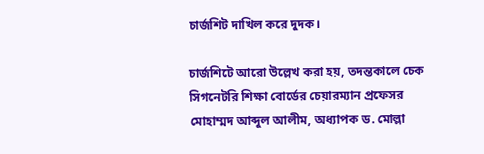চার্জশিট দাখিল করে দুদক।

চার্জশিটে আরো উল্লেখ করা হয়, তদন্তকালে চেক সিগনেটরি শিক্ষা বোর্ডের চেয়ারম্যান প্রফেসর মোহাম্মদ আব্দুল আলীম, অধ্যাপক ড. মোল্লা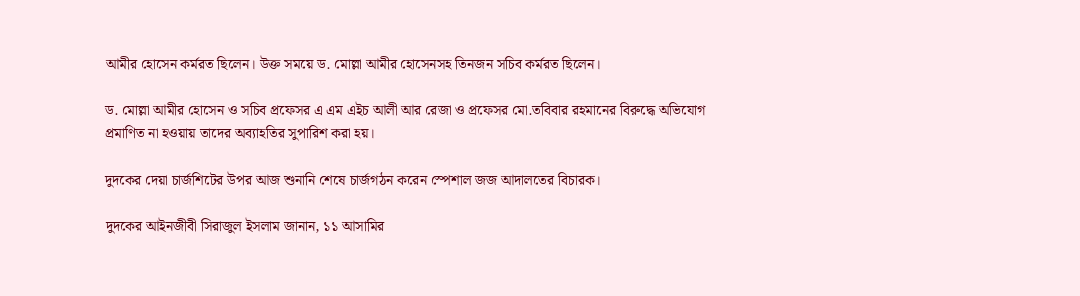আমীর হোসেন কর্মরত ছিলেন। উক্ত সময়ে ড. মোল্লা আমীর হোসেনসহ তিনজন সচিব কর্মরত ছিলেন।

ড. মোল্লা আমীর হোসেন ও সচিব প্রফেসর এ এম এইচ আলী আর রেজা ও প্রফেসর মো.তবিবার রহমানের বিরুদ্ধে অভিযোগ প্রমাণিত না হওয়ায় তাদের অব্যাহতির সুপারিশ করা হয়।

দুদকের দেয়া চার্জশিটের উপর আজ শুনানি শেষে চার্জগঠন করেন স্পেশাল জজ আদালতের বিচারক।

দুদকের আইনজীবী সিরাজুল ইসলাম জানান, ১১ আসামির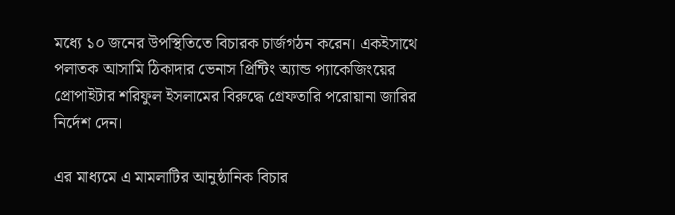মধ্যে ১০ জনের উপস্থিতিতে বিচারক চার্জগঠন করেন। একইসাথে পলাতক আসামি ঠিকাদার ভেনাস প্রিন্টিং অ্যান্ড প্যাকেজিংয়ের প্রোপাইটার শরিফুল ইসলামের বিরুদ্ধে গ্রেফতারি পরোয়ানা জারির নির্দেশ দেন।

এর মাধ্যমে এ মামলাটির আনুষ্ঠানিক বিচার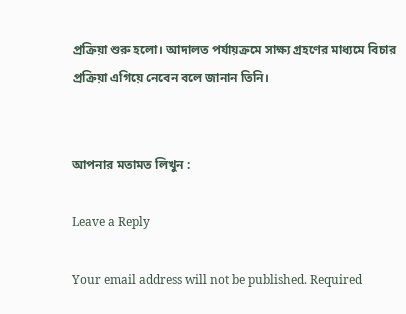প্রক্রিয়া শুরু হলো। আদালত পর্যায়ক্রমে সাক্ষ্য গ্রহণের মাধ্যমে বিচার প্রক্রিয়া এগিয়ে নেবেন বলে জানান তিনি।


আপনার মতামত লিখুন :

Leave a Reply

Your email address will not be published. Required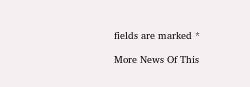fields are marked *

More News Of This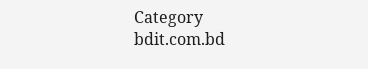Category
bdit.com.bd